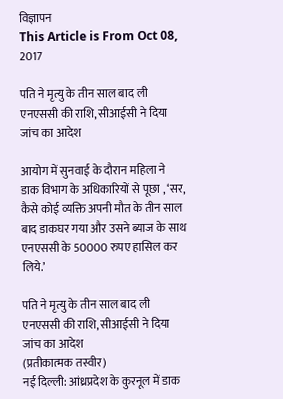विज्ञापन
This Article is From Oct 08, 2017

पति ने मृत्यु के तीन साल बाद ली एनएससी की राशि, सीआईसी ने दिया जांच का आदेश

आयोग में सुनवाई के दौरान महिला ने डाक विभाग के अधिकारियों से पूछा , ‘सर, कैसे कोई व्यक्ति अपनी मौत के तीन साल बाद डाकघर गया और उसने ब्याज के साथ एनएससी के 50000 रुपए हासिल कर लिये.’

पति ने मृत्यु के तीन साल बाद ली एनएससी की राशि, सीआईसी ने दिया जांच का आदेश
(प्रतीकात्मक तस्वीर)
नई दिल्ली: आंध्रप्रदेश के कुरनूल में डाक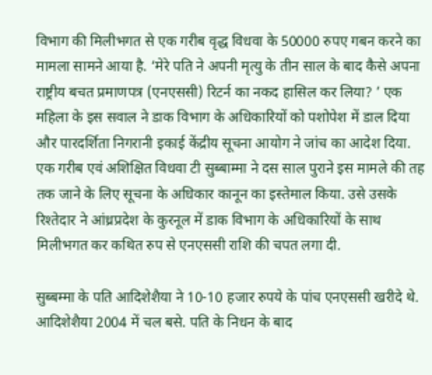विभाग की मिलीभगत से एक गरीब वृद्ध विधवा के 50000 रुपए गबन करने का मामला सामने आया है. ‘मेरे पति ने अपनी मृत्यु के तीन साल के बाद कैसे अपना राष्ट्रीय बचत प्रमाणपत्र (एनएससी) रिटर्न का नकद हासिल कर लिया? ’ एक महिला के इस सवाल ने डाक विभाग के अधिकारियों को पशोपेश में डाल दिया और पारदर्शिता निगरानी इकाई केंद्रीय सूचना आयोग ने जांच का आदेश दिया. एक गरीब एवं अशिक्षित विधवा टी सुब्बाम्मा ने दस साल पुराने इस मामले की तह तक जाने के लिए सूचना के अधिकार कानून का इस्तेमाल किया. उसे उसके रिश्तेदार ने आंध्रप्रदेश के कुरनूल में डाक विभाग के अधिकारियों के साथ मिलीभगत कर कथित रुप से एनएससी राशि की चपत लगा दी.

सुब्बम्मा के पति आदिशेशैया ने 10-10 हजार रुपये के पांच एनएससी खरीदे थे. आदिशेशैया 2004 में चल बसे. पति के निधन के बाद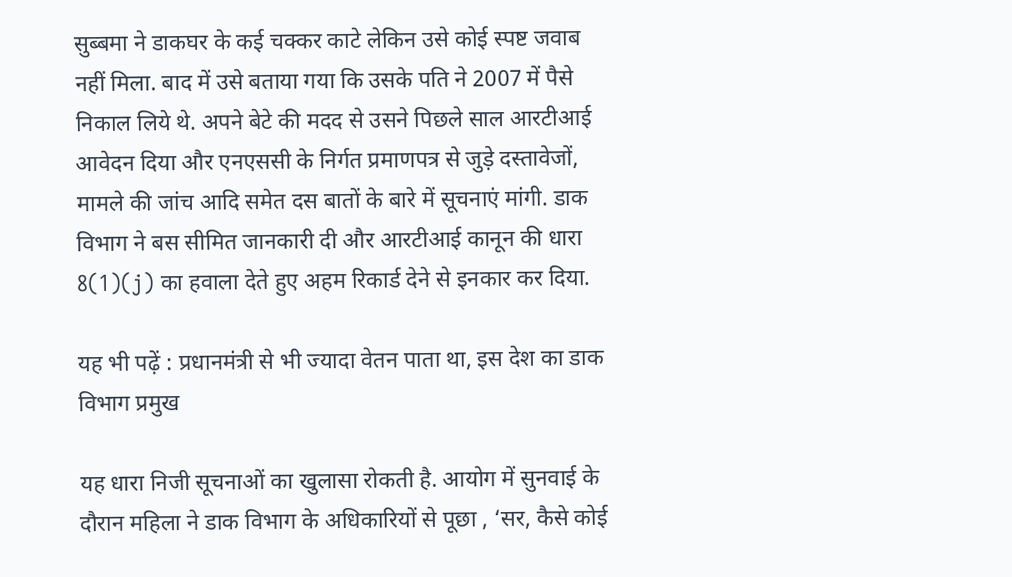सुब्बमा ने डाकघर के कई चक्कर काटे लेकिन उसे कोई स्पष्ट जवाब नहीं मिला. बाद में उसे बताया गया कि उसके पति ने 2007 में पैसे निकाल लिये थे. अपने बेटे की मदद से उसने पिछले साल आरटीआई आवेदन दिया और एनएससी के निर्गत प्रमाणपत्र से जुड़े दस्तावेजों, मामले की जांच आदि समेत दस बातों के बारे में सूचनाएं मांगी. डाक विभाग ने बस सीमित जानकारी दी और आरटीआई कानून की धारा 8(1)(j) का हवाला देते हुए अहम रिकार्ड देने से इनकार कर दिया.

यह भी पढ़ें : प्रधानमंत्री से भी ज्‍यादा वेतन पाता था, इस देश का डाक विभाग प्रमुख

यह धारा निजी सूचनाओं का खुलासा रोकती है. आयोग में सुनवाई के दौरान महिला ने डाक विभाग के अधिकारियों से पूछा , ‘सर, कैसे कोई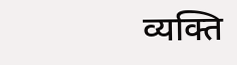व्यक्ति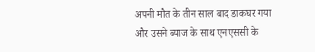अपनी मौत के तीन साल बाद डाकघर गया और उसने ब्याज के साथ एनएससी के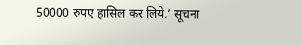50000 रुपए हासिल कर लिये.’ सूचना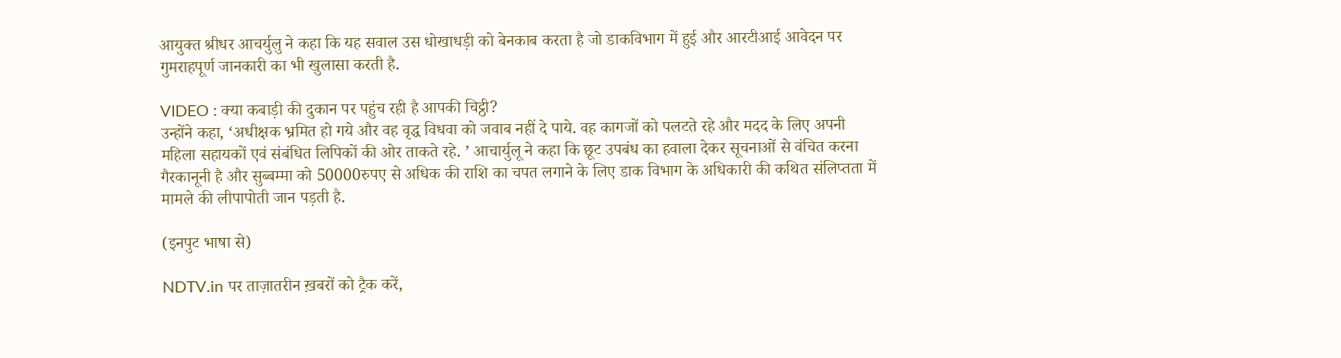आयुक्त श्रीधर आचर्युलु ने कहा कि यह सवाल उस धोखाधड़ी को बेनकाब करता है जो डाकविभाग में हुई और आरटीआई आवेदन पर गुमराहपूर्ण जानकारी का भी खुलासा करती है.

VIDEO : क्या कबाड़ी की दुकान पर पहुंच रही है आपकी चिट्ठी?
उन्होंने कहा, ‘अधीक्षक भ्रमित हो गये और वह वृद्ध विधवा को जवाब नहीं दे पाये. वह कागजों को पलटते रहे और मदद के लिए अपनी महिला सहायकों एवं संबंधित लिपिकों की ओर ताकते रहे. ’ आचार्युलू ने कहा कि छूट उपबंध का हवाला देकर सूचनाओं से वंचित करना गैरकानूनी है और सुब्बम्मा को 50000रुपए से अधिक की राशि का चपत लगाने के लिए डाक विभाग के अधिकारी की कथित संलिप्तता में मामले की लीपापोती जान पड़ती है.

(इनपुट भाषा से)

NDTV.in पर ताज़ातरीन ख़बरों को ट्रैक करें,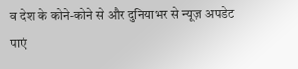व देश के कोने-कोने से और दुनियाभर से न्यूज़ अपडेट पाएं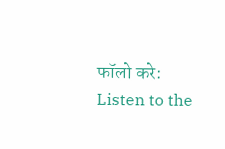फॉलो करे:
Listen to the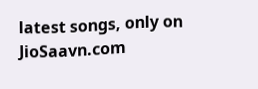latest songs, only on JioSaavn.com